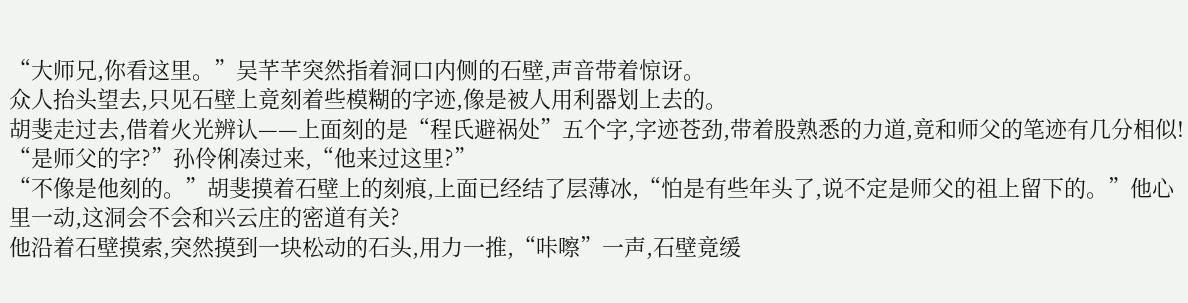“大师兄,你看这里。”吴芊芊突然指着洞口内侧的石壁,声音带着惊讶。
众人抬头望去,只见石壁上竟刻着些模糊的字迹,像是被人用利器划上去的。
胡斐走过去,借着火光辨认——上面刻的是“程氏避祸处”五个字,字迹苍劲,带着股熟悉的力道,竟和师父的笔迹有几分相似!
“是师父的字?”孙伶俐凑过来,“他来过这里?”
“不像是他刻的。”胡斐摸着石壁上的刻痕,上面已经结了层薄冰,“怕是有些年头了,说不定是师父的祖上留下的。”他心里一动,这洞会不会和兴云庄的密道有关?
他沿着石壁摸索,突然摸到一块松动的石头,用力一推,“咔嚓”一声,石壁竟缓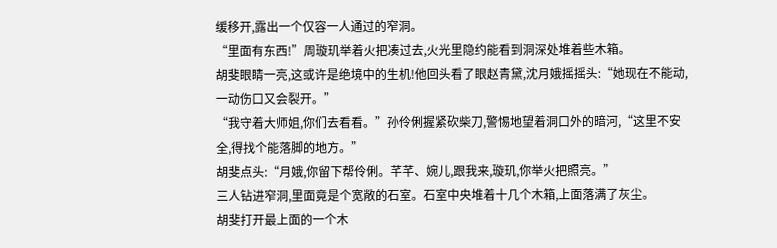缓移开,露出一个仅容一人通过的窄洞。
“里面有东西!”周璇玑举着火把凑过去,火光里隐约能看到洞深处堆着些木箱。
胡斐眼睛一亮,这或许是绝境中的生机!他回头看了眼赵青黛,沈月娥摇摇头:“她现在不能动,一动伤口又会裂开。”
“我守着大师姐,你们去看看。”孙伶俐握紧砍柴刀,警惕地望着洞口外的暗河,“这里不安全,得找个能落脚的地方。”
胡斐点头:“月娥,你留下帮伶俐。芊芊、婉儿,跟我来,璇玑,你举火把照亮。”
三人钻进窄洞,里面竟是个宽敞的石室。石室中央堆着十几个木箱,上面落满了灰尘。
胡斐打开最上面的一个木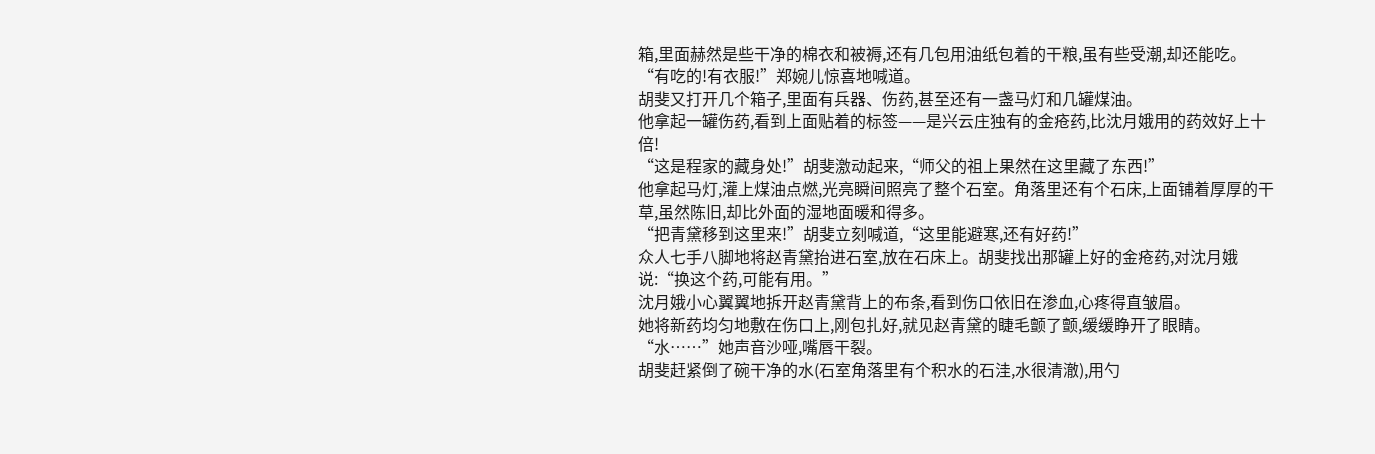箱,里面赫然是些干净的棉衣和被褥,还有几包用油纸包着的干粮,虽有些受潮,却还能吃。
“有吃的!有衣服!”郑婉儿惊喜地喊道。
胡斐又打开几个箱子,里面有兵器、伤药,甚至还有一盏马灯和几罐煤油。
他拿起一罐伤药,看到上面贴着的标签——是兴云庄独有的金疮药,比沈月娥用的药效好上十倍!
“这是程家的藏身处!”胡斐激动起来,“师父的祖上果然在这里藏了东西!”
他拿起马灯,灌上煤油点燃,光亮瞬间照亮了整个石室。角落里还有个石床,上面铺着厚厚的干草,虽然陈旧,却比外面的湿地面暖和得多。
“把青黛移到这里来!”胡斐立刻喊道,“这里能避寒,还有好药!”
众人七手八脚地将赵青黛抬进石室,放在石床上。胡斐找出那罐上好的金疮药,对沈月娥说:“换这个药,可能有用。”
沈月娥小心翼翼地拆开赵青黛背上的布条,看到伤口依旧在渗血,心疼得直皱眉。
她将新药均匀地敷在伤口上,刚包扎好,就见赵青黛的睫毛颤了颤,缓缓睁开了眼睛。
“水……”她声音沙哑,嘴唇干裂。
胡斐赶紧倒了碗干净的水(石室角落里有个积水的石洼,水很清澈),用勺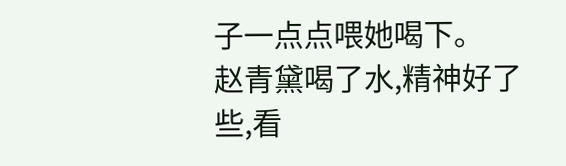子一点点喂她喝下。
赵青黛喝了水,精神好了些,看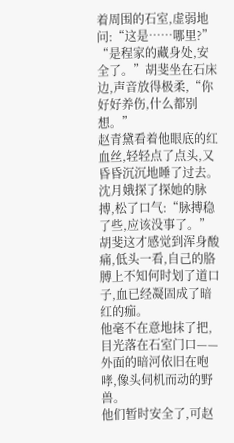着周围的石室,虚弱地问:“这是……哪里?”
“是程家的藏身处,安全了。”胡斐坐在石床边,声音放得极柔,“你好好养伤,什么都别想。”
赵青黛看着他眼底的红血丝,轻轻点了点头,又昏昏沉沉地睡了过去。沈月娥探了探她的脉搏,松了口气:“脉搏稳了些,应该没事了。”
胡斐这才感觉到浑身酸痛,低头一看,自己的胳膊上不知何时划了道口子,血已经凝固成了暗红的痂。
他毫不在意地抹了把,目光落在石室门口——外面的暗河依旧在咆哮,像头伺机而动的野兽。
他们暂时安全了,可赵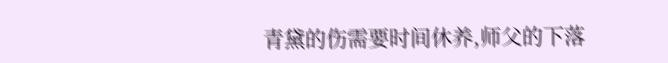青黛的伤需要时间休养,师父的下落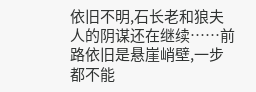依旧不明,石长老和狼夫人的阴谋还在继续……前路依旧是悬崖峭壁,一步都不能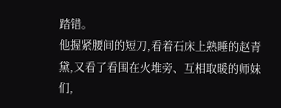踏错。
他握紧腰间的短刀,看着石床上熟睡的赵青黛,又看了看围在火堆旁、互相取暖的师妹们,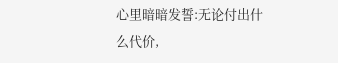心里暗暗发誓:无论付出什么代价,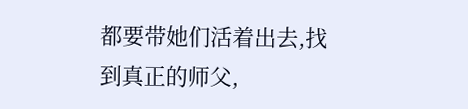都要带她们活着出去,找到真正的师父,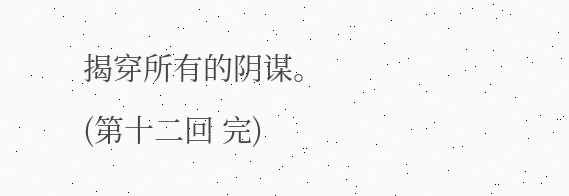揭穿所有的阴谋。
(第十二回 完)